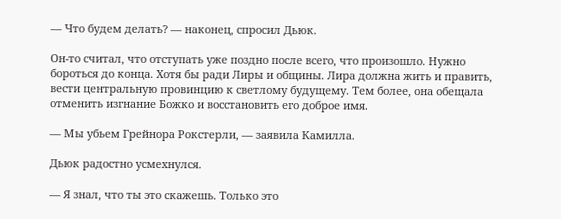— Что будем делать? — наконец, спросил Дьюк.

Он-то считал, что отступать уже поздно после всего, что произошло. Нужно бороться до конца. Хотя бы ради Лиры и общины. Лира должна жить и править, вести центральную провинцию к светлому будущему. Тем более, она обещала отменить изгнание Божко и восстановить его доброе имя.

— Мы убьем Грейнора Рокстерли, — заявила Камилла.

Дьюк радостно усмехнулся.

— Я знал, что ты это скажешь. Только это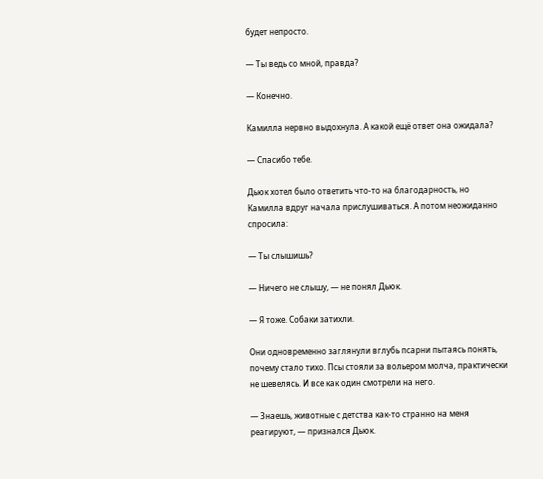будет непросто.

— Ты ведь со мной, правда?

— Конечно.

Камилла нервно выдохнула. А какой ещё ответ она ожидала?

— Спасибо тебе.

Дьюк хотел было ответить что-то на благодарность, но Камилла вдруг начала прислушиваться. А потом неожиданно спросила:

— Ты слышишь?

— Ничего не слышу, — не понял Дьюк.

— Я тоже. Собаки затихли.

Они одновременно заглянули вглубь псарни пытаясь понять, почему стало тихо. Псы стояли за вольером молча, практически не шевелясь. И все как один смотрели на него.

— Знаешь, животные с детства как-то странно на меня реагируют, — признался Дьюк.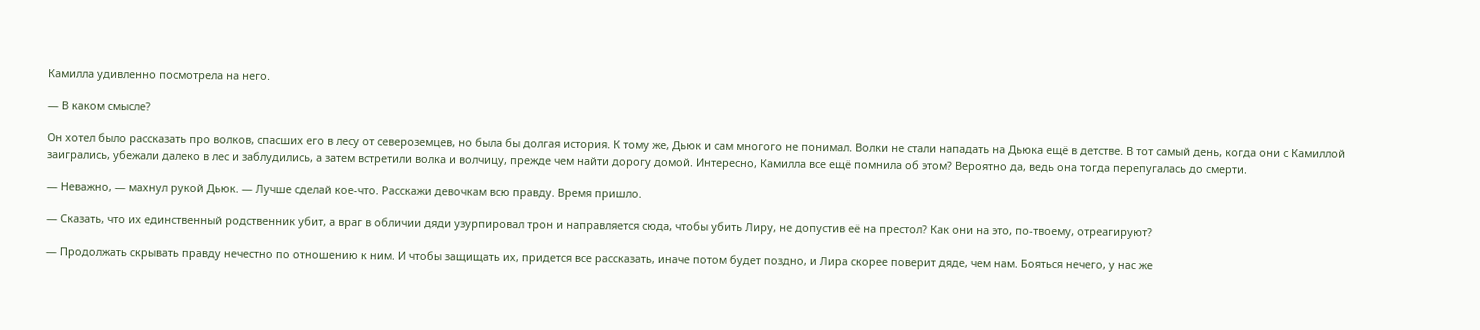Камилла удивленно посмотрела на него.

— В каком смысле?

Он хотел было рассказать про волков, спасших его в лесу от североземцев, но была бы долгая история. К тому же, Дьюк и сам многого не понимал. Волки не стали нападать на Дьюка ещё в детстве. В тот самый день, когда они с Камиллой заигрались, убежали далеко в лес и заблудились, а затем встретили волка и волчицу, прежде чем найти дорогу домой. Интересно, Камилла все ещё помнила об этом? Вероятно да, ведь она тогда перепугалась до смерти.

— Неважно, — махнул рукой Дьюк. — Лучше сделай кое-что. Расскажи девочкам всю правду. Время пришло.

— Сказать, что их единственный родственник убит, а враг в обличии дяди узурпировал трон и направляется сюда, чтобы убить Лиру, не допустив её на престол? Как они на это, по-твоему, отреагируют?

— Продолжать скрывать правду нечестно по отношению к ним. И чтобы защищать их, придется все рассказать, иначе потом будет поздно, и Лира скорее поверит дяде, чем нам. Бояться нечего, у нас же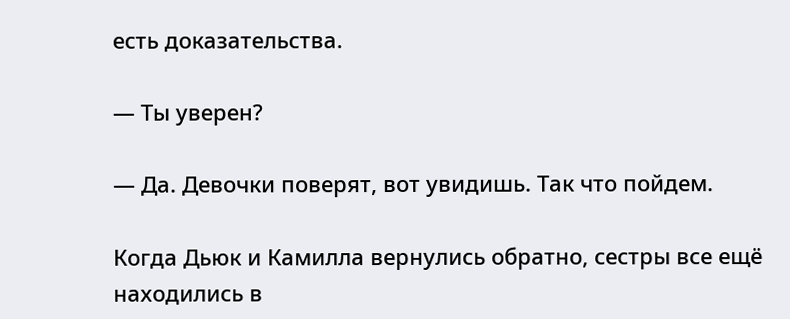есть доказательства.

— Ты уверен?

— Да. Девочки поверят, вот увидишь. Так что пойдем.

Когда Дьюк и Камилла вернулись обратно, сестры все ещё находились в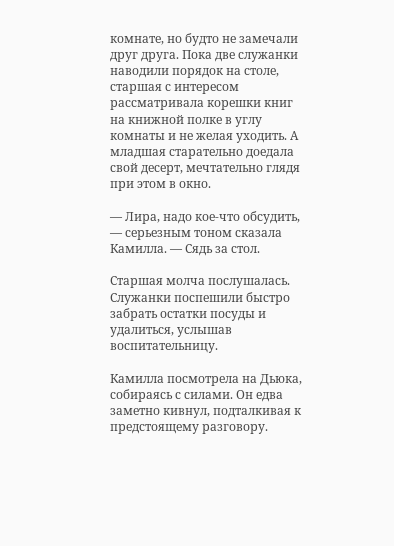комнате, но будто не замечали друг друга. Пока две служанки наводили порядок на столе, старшая с интересом рассматривала корешки книг на книжной полке в углу комнаты и не желая уходить. А младшая старательно доедала свой десерт, мечтательно глядя при этом в окно.

— Лира, надо кое-что обсудить, — серьезным тоном сказала Камилла. — Сядь за стол.

Старшая молча послушалась. Служанки поспешили быстро забрать остатки посуды и удалиться, услышав воспитательницу.

Камилла посмотрела на Дьюка, собираясь с силами. Он едва заметно кивнул, подталкивая к предстоящему разговору.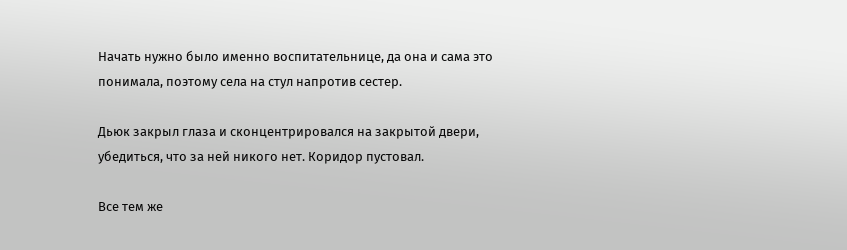Начать нужно было именно воспитательнице, да она и сама это понимала, поэтому села на стул напротив сестер.

Дьюк закрыл глаза и сконцентрировался на закрытой двери, убедиться, что за ней никого нет. Коридор пустовал.

Все тем же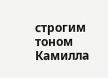строгим тоном Камилла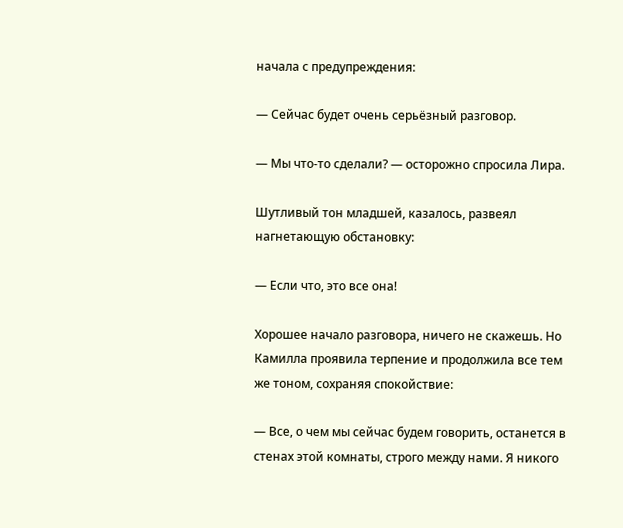начала с предупреждения:

— Сейчас будет очень серьёзный разговор.

— Мы что-то сделали? — осторожно спросила Лира.

Шутливый тон младшей, казалось, развеял нагнетающую обстановку:

— Если что, это все она!

Хорошее начало разговора, ничего не скажешь. Но Камилла проявила терпение и продолжила все тем же тоном, сохраняя спокойствие:

— Все, о чем мы сейчас будем говорить, останется в стенах этой комнаты, строго между нами. Я никого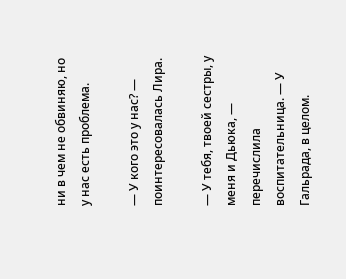ни в чем не обвиняю, но у нас есть проблема.

— У кого это у нас? — поинтересовалась Лира.

— У тебя, твоей сестры, у меня и Дьюка, — перечислила воспитательница. — У Гальрада, в целом.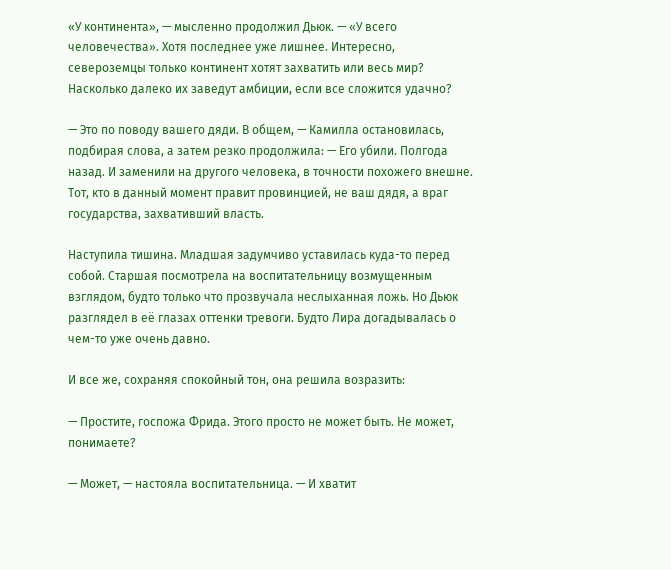«У континента», — мысленно продолжил Дьюк. — «У всего человечества». Хотя последнее уже лишнее. Интересно, североземцы только континент хотят захватить или весь мир? Насколько далеко их заведут амбиции, если все сложится удачно?

— Это по поводу вашего дяди. В общем, — Камилла остановилась, подбирая слова, а затем резко продолжила: — Его убили. Полгода назад. И заменили на другого человека, в точности похожего внешне. Тот, кто в данный момент правит провинцией, не ваш дядя, а враг государства, захвативший власть.

Наступила тишина. Младшая задумчиво уставилась куда-то перед собой. Старшая посмотрела на воспитательницу возмущенным взглядом, будто только что прозвучала неслыханная ложь. Но Дьюк разглядел в её глазах оттенки тревоги. Будто Лира догадывалась о чем-то уже очень давно.

И все же, сохраняя спокойный тон, она решила возразить:

— Простите, госпожа Фрида. Этого просто не может быть. Не может, понимаете?

— Может, — настояла воспитательница. — И хватит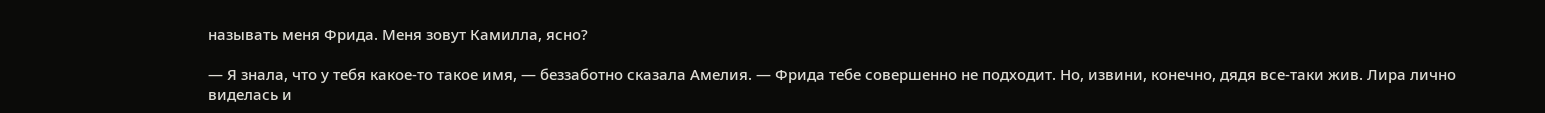называть меня Фрида. Меня зовут Камилла, ясно?

— Я знала, что у тебя какое-то такое имя, — беззаботно сказала Амелия. — Фрида тебе совершенно не подходит. Но, извини, конечно, дядя все-таки жив. Лира лично виделась и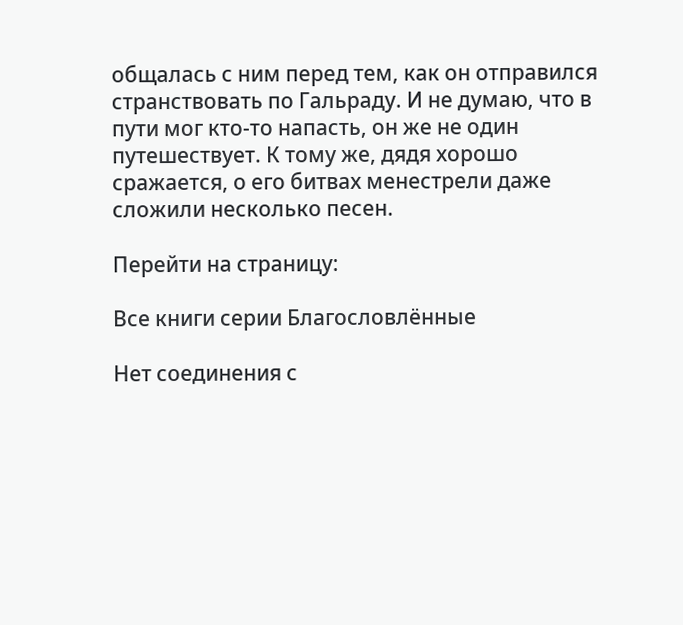общалась с ним перед тем, как он отправился странствовать по Гальраду. И не думаю, что в пути мог кто-то напасть, он же не один путешествует. К тому же, дядя хорошо сражается, о его битвах менестрели даже сложили несколько песен.

Перейти на страницу:

Все книги серии Благословлённые

Нет соединения с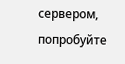сервером, попробуйте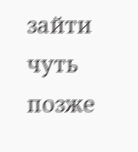зайти чуть позже